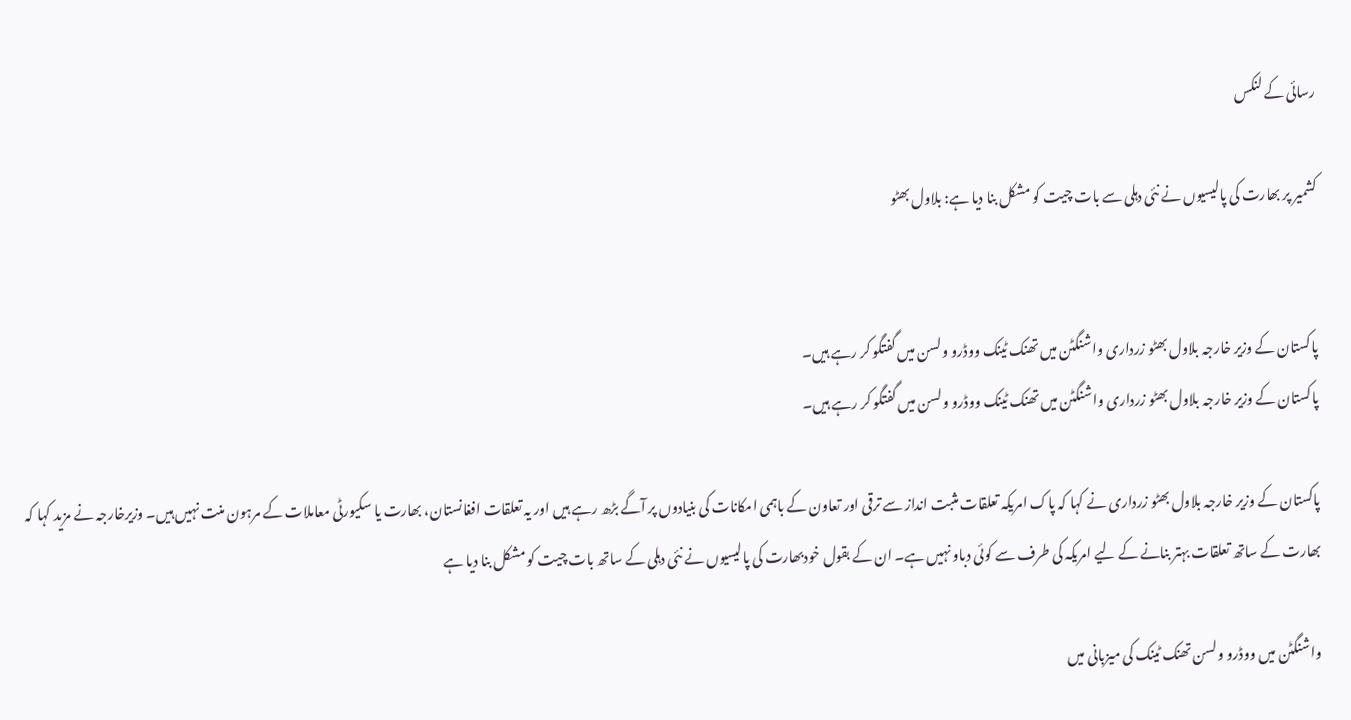رسائی کے لنکس

کشمیر پر بھارت کی پالیسیوں نے نئی دہلی سے بات چیت کو مشکل بنا دیا ہے: بلاول بھٹو


پاکستان کے وزیر خارجہ بلاول بھٹو زرداری واشنگٹن میں تھنک ٹینک ووڈرو ولسن میں گفتگو کر رہے ہیں۔
پاکستان کے وزیر خارجہ بلاول بھٹو زرداری واشنگٹن میں تھنک ٹینک ووڈرو ولسن میں گفتگو کر رہے ہیں۔

پاکستان کے وزیر خارجہ بلاول بھٹو زرداری نے کہا کہ پاک امریکہ تعلقات مثبت انداز سے ترقی اور تعاون کے باہمی امکانات کی بنیادوں پر آگے بڑھ رہے ہیں اور یہ تعلقات افغانستان، بھارت یا سکیورٹی معاملات کے مرہون منت نہیں ہیں۔ وزیرخارجہ نے مزید کہا کہ بھارت کے ساتھ تعلقات بہتر بنانے کے لیے امریکہ کی طرف سے کوئی دباو نہیں ہے۔ ان کے بقول خودبھارت کی پالیسیوں نے نئی دہلی کے ساتھ بات چیت کو مشکل بنا دیا ہے

واشنگٹن میں ووڈرو ولسن تھنک ٹینک کی میزبانی میں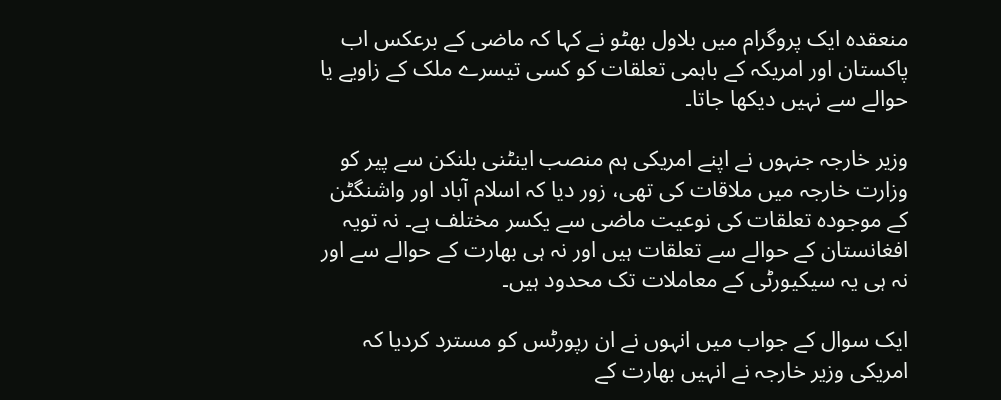منعقدہ ایک پروگرام میں بلاول بھٹو نے کہا کہ ماضی کے برعکس اب پاکستان اور امریکہ کے باہمی تعلقات کو کسی تیسرے ملک کے زاویے یا حوالے سے نہیں دیکھا جاتا۔

وزیر خارجہ جنہوں نے اپنے امریکی ہم منصب اینٹنی بلنکن سے پیر کو وزارت خارجہ میں ملاقات کی تھی، زور دیا کہ اسلام آباد اور واشنگٹن کے موجودہ تعلقات کی نوعیت ماضی سے یکسر مختلف ہے۔ نہ تویہ افغانستان کے حوالے سے تعلقات ہیں اور نہ ہی بھارت کے حوالے سے اور نہ ہی یہ سیکیورٹی کے معاملات تک محدود ہیں۔

ایک سوال کے جواب میں انہوں نے ان رپورٹس کو مسترد کردیا کہ امریکی وزیر خارجہ نے انہیں بھارت کے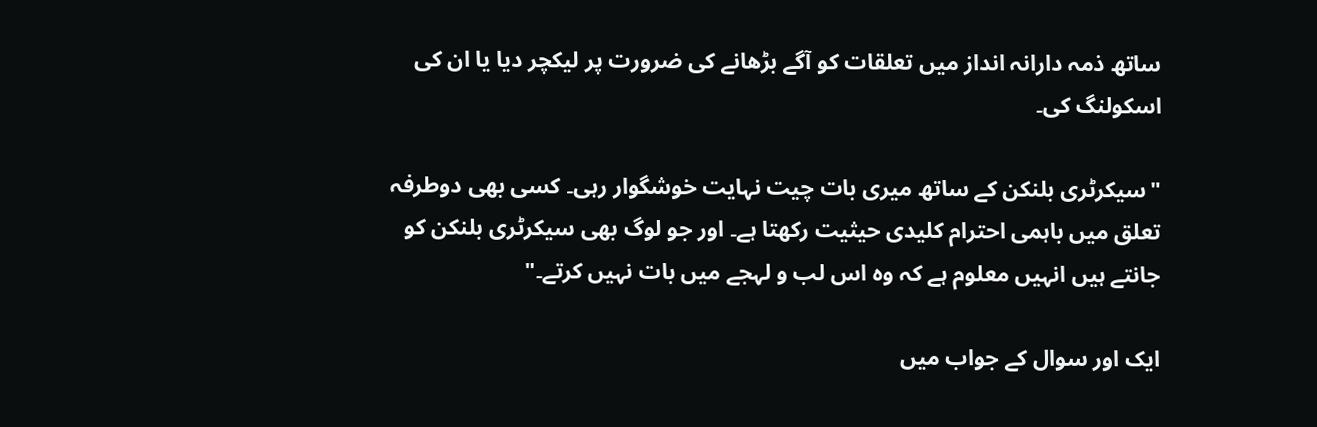ساتھ ذمہ دارانہ انداز میں تعلقات کو آگے بڑھانے کی ضرورت پر لیکچر دیا یا ان کی اسکولنگ کی۔

"سیکرٹری بلنکن کے ساتھ میری بات چیت نہایت خوشگوار رہی۔ کسی بھی دوطرفہ تعلق میں باہمی احترام کلیدی حیثیت رکھتا ہے۔ اور جو لوگ بھی سیکرٹری بلنکن کو جانتے ہیں انہیں معلوم ہے کہ وہ اس لب و لہجے میں بات نہیں کرتے۔"

ایک اور سوال کے جواب میں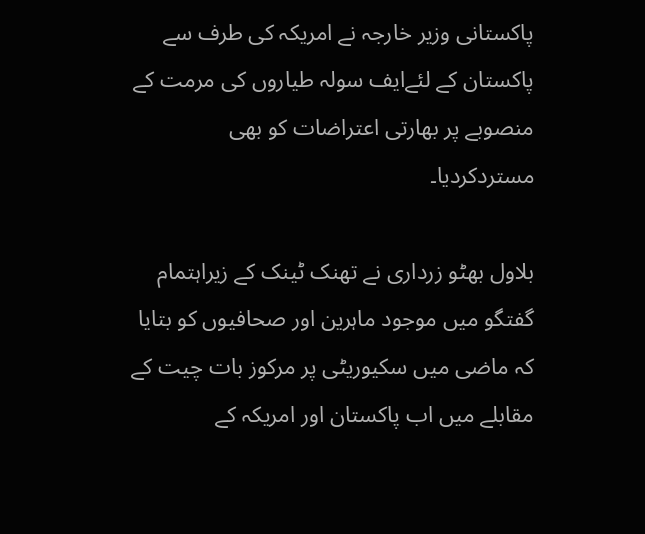پاکستانی وزیر خارجہ نے امریکہ کی طرف سے پاکستان کے لئےایف سولہ طیاروں کی مرمت کے منصوبے پر بھارتی اعتراضات کو بھی مستردکردیا۔

بلاول بھٹو زرداری نے تھنک ٹینک کے زیراہتمام گفتگو میں موجود ماہرین اور صحافیوں کو بتایا کہ ماضی میں سکیوریٹی پر مرکوز بات چیت کے مقابلے میں اب پاکستان اور امریکہ کے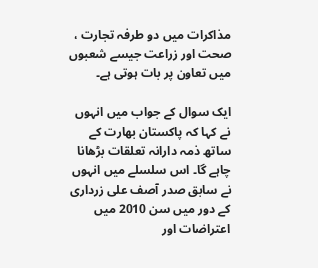مذاکرات میں دو طرفہ تجارت ، صحت اور زراعت جیسے شعبوں میں تعاون پر بات ہوتی ہے۔

ایک سوال کے جواب میں انہوں نے کہا کہ پاکستان بھارت کے ساتھ ذمہ دارانہ تعلقات بڑھانا چاہے گا۔ اس سلسلے میں انہوں نے سابق صدر آصف علی زرداری کے دور میں سن 2010 میں اعتراضات اور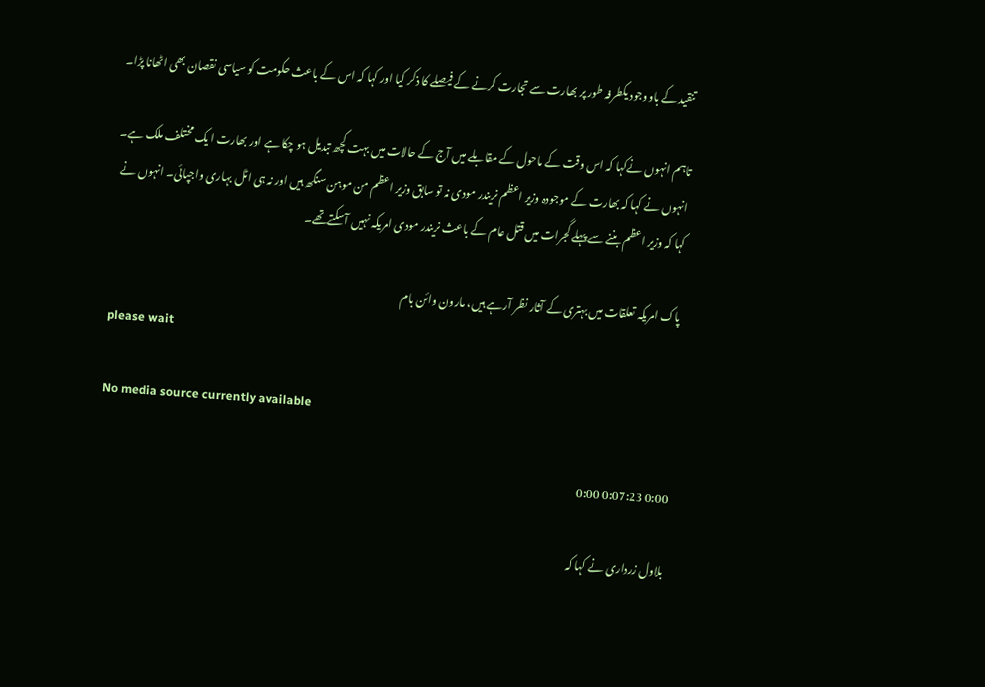تنقید کے باووجود یکطرفہ طور پر بھارت سے تجارت کرنے کے فیصلے کا ذکر کیا اور کہا کہ اس کے باعث حکومت کو سیاسی نقصان بھی اٹھانا پڑا۔

تاہم انہوں نےکہا کہ اس وقت کے ماحول کے مقابلے میں آج کے حالات میں بہت کچھ تبدیل ہو چکا ہے اور بھارت ا یک مختلف ملک ہے۔ انہوں نے کہا کہ بھارت کے موجودہ وزیر اعظم نریندر مودی نہ تو سابق وزیر اعظم من موہن سنگھ ہیں اور نہ ہی اٹل بہاری واجپائی۔ انہوں نے کہا کہ وزیر اعظم بننے سے پہلے گجرات میں قتل عام کے باعث نریندر مودی امریکہ نہیں آسکتےتھے۔

پاک امریکہ تعلقات میں بہتری کے آثار نظر آرہے ہیں، مارون وائن بام
please wait

No media source currently available

0:00 0:07:23 0:00

بلاول زرداری نے کہا کہ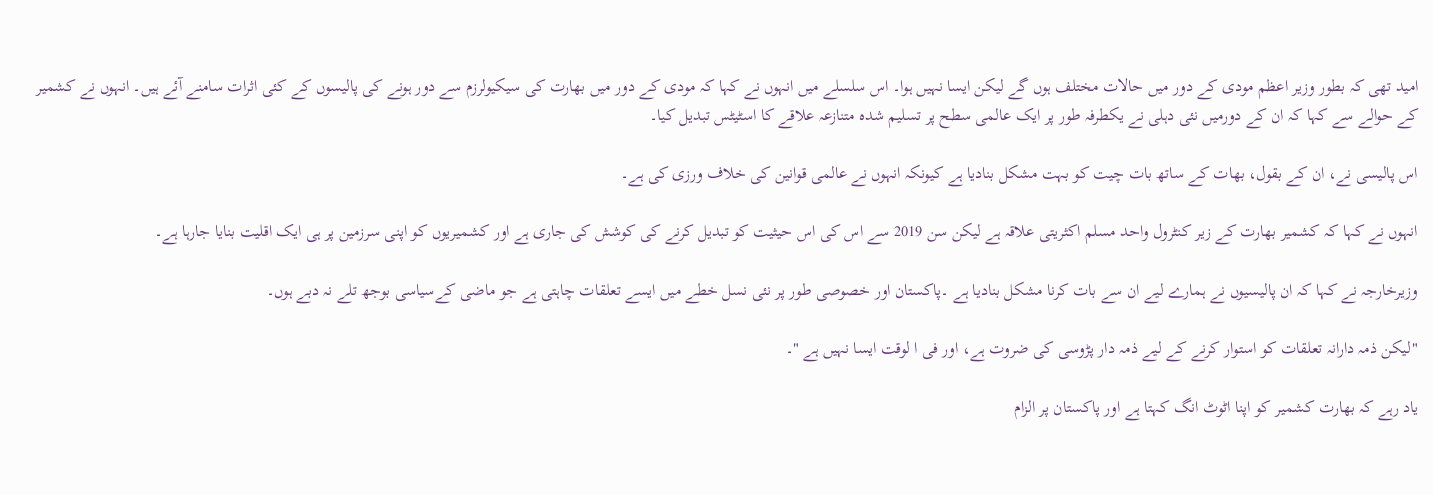امید تھی کہ بطور وزیر اعظم مودی کے دور میں حالات مختلف ہوں گے لیکن ایسا نہیں ہوا۔ اس سلسلے میں انہوں نے کہا کہ مودی کے دور میں بھارت کی سیکیولرزم سے دور ہونے کی پالیسوں کے کئی اثرات سامنے آئے ہیں۔ انہوں نے کشمیر کے حوالے سے کہا کہ ان کے دورمیں نئی دہلی نے یکطرفہ طور پر ایک عالمی سطح پر تسلیم شدہ متنازعہ علاقے کا اسٹیٹس تبدیل کیا۔

اس پالیسی نے، ان کے بقول، بھات کے ساتھ بات چیت کو بہت مشکل بنادیا ہے کیونکہ انہوں نے عالمی قوانین کی خلاف ورزی کی ہے۔

انہوں نے کہا کہ کشمیر بھارت کے زیر کنٹرول واحد مسلم اکثریتی علاقہ ہے لیکن سن 2019 سے اس کی اس حیثیت کو تبدیل کرنے کی کوشش کی جاری ہے اور کشمیریوں کو اپنی سرزمین پر ہی ایک اقلیت بنایا جارہا ہے۔

وزیرخارجہ نے کہا کہ ان پالیسیوں نے ہمارے لیے ان سے بات کرنا مشکل بنادیا ہے ۔پاکستان اور خصوصی طور پر نئی نسل خطے میں ایسے تعلقات چاہتی ہے جو ماضی کےسیاسی بوجھ تلے نہ دبے ہوں۔

"لیکن ذمہ دارانہ تعلقات کو استوار کرنے کے لیے ذمہ دار پڑوسی کی ضروت ہے، اور فی ا لوقت ایسا نہیں ہے "۔

یاد رہے کہ بھارت کشمیر کو اپنا اٹوٹ انگ کہتا ہے اور پاکستان پر الزام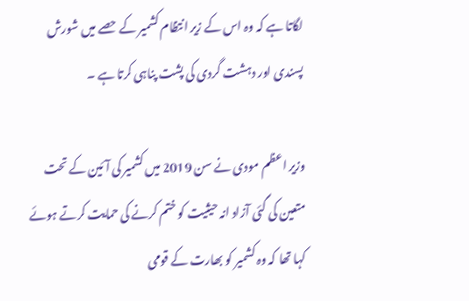لگاتا ہے کہ وہ اس کے زیر انتظام کشمیر کے حصے میں شورش پسندی اور دہشت گردی کی پشت پناہی کرتا ہے ۔

وزیر اعظم مودی نے سن 2019 میں کشمیر کی آئین کے تحت متعین کی گئی آزاد انہ حیثیت کو ختم کرنے کی حمایت کرتے ہوئے کہا تھا کہ وہ کشمیر کو بھارت کے قومی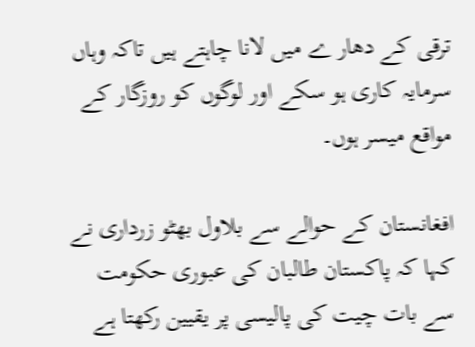ترقی کے دھار ے میں لانا چاہتے ہیں تاکہ وہاں سرمایہ کاری ہو سکے اور لوگوں کو روزگار کے مواقع میسر ہوں۔

افغانستان کے حوالے سے بلاول بھٹو زرداری نے کہا کہ پاکستان طالبان کی عبوری حکومت سے بات چیت کی پالیسی پر یقیین رکھتا ہے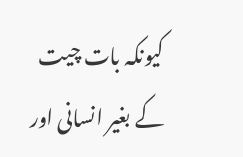کیونکہ بات چیت کے بغیر انسانی اور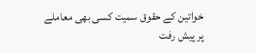خواتین کے حقوق سمیت کسی بھی معاملے پر پیش رفت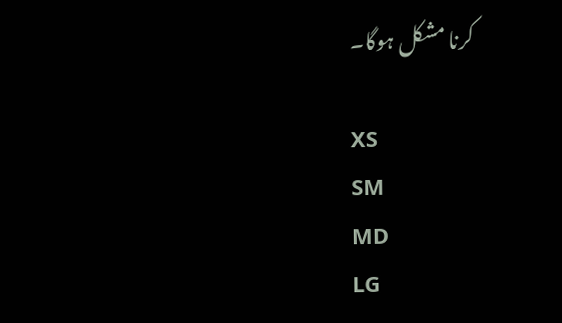کرنا مشکل ہوگا۔

XS
SM
MD
LG